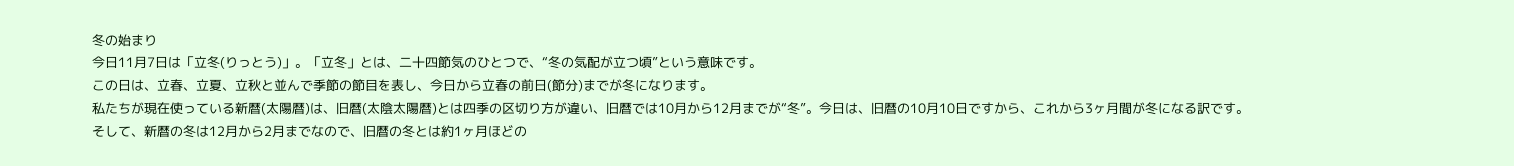冬の始まり
今日11月7日は「立冬(りっとう)」。「立冬」とは、二十四節気のひとつで、“冬の気配が立つ頃”という意味です。
この日は、立春、立夏、立秋と並んで季節の節目を表し、今日から立春の前日(節分)までが冬になります。
私たちが現在使っている新暦(太陽暦)は、旧暦(太陰太陽暦)とは四季の区切り方が違い、旧暦では10月から12月までが“冬”。今日は、旧暦の10月10日ですから、これから3ヶ月間が冬になる訳です。
そして、新暦の冬は12月から2月までなので、旧暦の冬とは約1ヶ月ほどの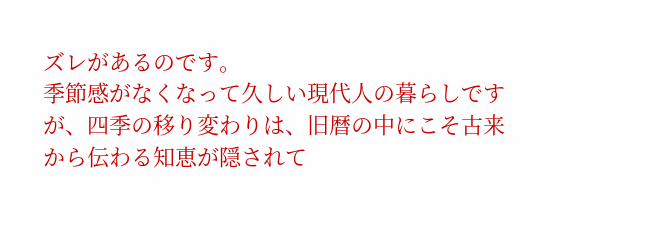ズレがあるのです。
季節感がなくなって久しい現代人の暮らしですが、四季の移り変わりは、旧暦の中にこそ古来から伝わる知恵が隠されて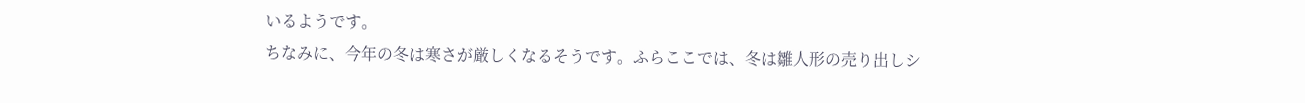いるようです。
ちなみに、今年の冬は寒さが厳しくなるそうです。ふらここでは、冬は雛人形の売り出しシ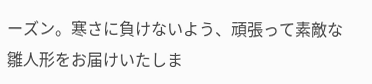ーズン。寒さに負けないよう、頑張って素敵な雛人形をお届けいたしま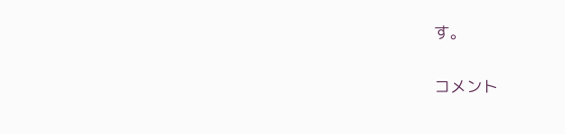す。


コメント